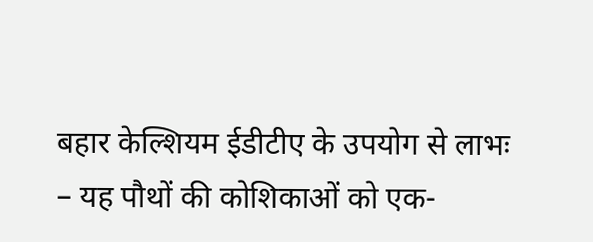बहार केल्शियम ईडीटीए के उपयोग से लाभः
– यह पौथों की कोशिकाओं को एक-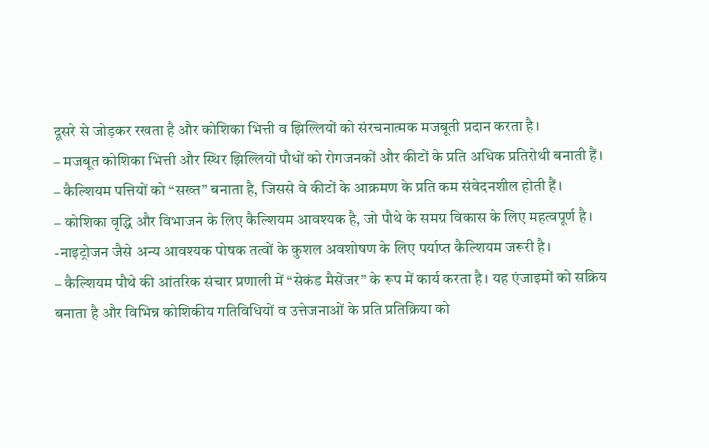दूसरे से जोड़कर रखता है और कोशिका भित्ती व झिल्लियों को संरचनात्मक मजबूती प्रदान करता है।
– मजबूत कोशिका भित्ती और स्थिर झिल्लियों पौधों को रोगजनकों और कीटों के प्रति अधिक प्रतिरोथी बनाती हैं।
– कैल्शियम पत्तियों को “सख्त” बनाता है, जिससे वे कीटों के आक्रमण के प्रति कम संवेदनशील होती हैं।
– कोशिका वृद्धि और विभाजन के लिए कैल्शियम आवश्यक है, जो पौथे के समग्र विकास के लिए महत्वपूर्ण है।
-नाइट्रोजन जैसे अन्य आवश्यक पोषक तत्वों के कुशल अवशोषण के लिए पर्याप्त कैल्शियम जरूरी है।
– कैल्शियम पौथे की आंतरिक संचार प्रणाली में “सेकंड मैसेंजर” के रूप में कार्य करता है। यह एंजाइमों को सक्रिय बनाता है और विभिन्न कोशिकीय गतिविधियों व उत्तेजनाओं के प्रति प्रतिक्रिया को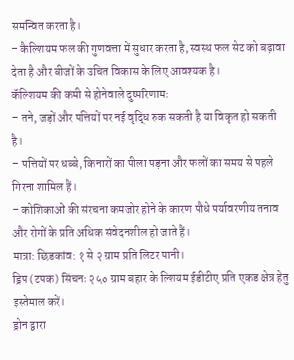समन्वित करता है।
– कैल्शियम फल की गुणवत्ता में सुधार करता है, स्वस्थ फल सेट को बढ़ावा देता है और बीजों के उचित विकास के लिए आवश्यक है।
कॅल्शियम की कमी से होनेवाले दुष्परिणामः
– तने, जड़ों और पत्तियों पर नई वृद्धि रुक सकती है या विकृत हो सकती है।
– पत्तियों पर धब्बे, किनारों का पीला पड़ना और फलों का समय से पहले गिरना शामिल हैं।
– कोशिकाओं की संरचना कमजोर होने के कारण पौधे पर्यावरणीय तनाव और रोगों के प्रति अधिक संवेदनशील हो जाते हैं।
मात्रा: छिडकांव: १ से २ ग्राम प्रति लिटर पानी।
ड्रिप (टपक) सिंचनः २५० ग्राम बहार के ल्शियम ईडीटीए प्रति एकड क्षेत्र हेतु इस्तेमाल करें।
ड्रोन द्वारा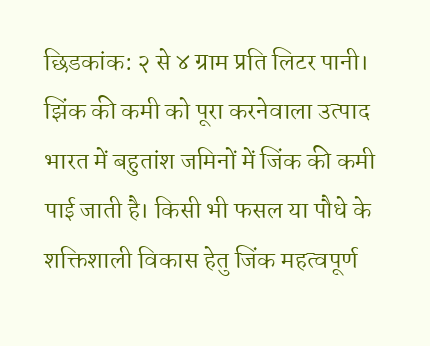छिडकांक: २ से ४ ग्राम प्रति लिटर पानी।
झिंक की कमी को पूरा करनेवाला उत्पाद भारत में बहुतांश जमिनों में जिंक की कमी पाई जाती है। किसी भी फसल या पौधे के शक्तिशाली विकास हेतु जिंक महत्वपूर्ण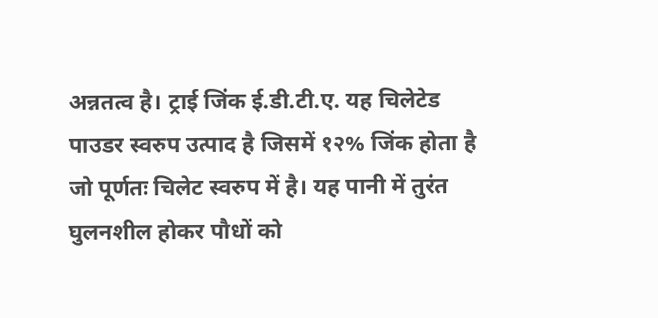अन्नतत्व है। ट्राई जिंक ई.डी.टी.ए. यह चिलेटेड पाउडर स्वरुप उत्पाद है जिसमें १२% जिंक होता है जो पूर्णतः चिलेट स्वरुप में है। यह पानी में तुरंत घुलनशील होकर पौधों को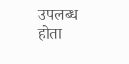उपलब्ध होता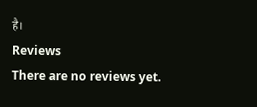है।
Reviews
There are no reviews yet.